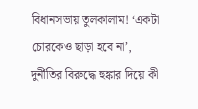বিধানসভায় তুলকালাম! ‘একটা চোরকেও ছাড়া হবে না’, দুর্নীতির বিরুদ্ধে হুঙ্কার দিয়ে কী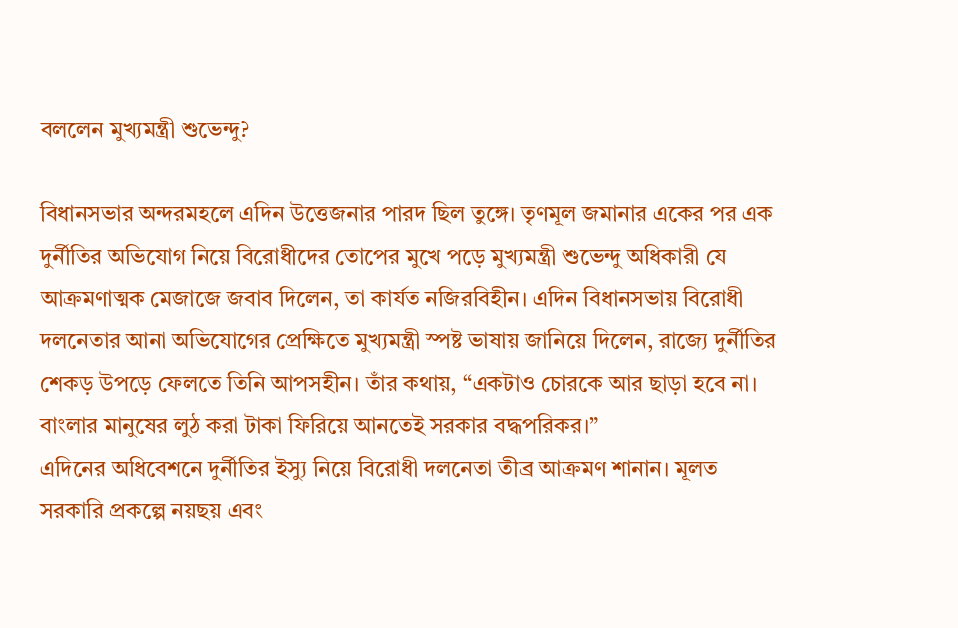বললেন মুখ্যমন্ত্রী শুভেন্দু?

বিধানসভার অন্দরমহলে এদিন উত্তেজনার পারদ ছিল তুঙ্গে। তৃণমূল জমানার একের পর এক দুর্নীতির অভিযোগ নিয়ে বিরোধীদের তোপের মুখে পড়ে মুখ্যমন্ত্রী শুভেন্দু অধিকারী যে আক্রমণাত্মক মেজাজে জবাব দিলেন, তা কার্যত নজিরবিহীন। এদিন বিধানসভায় বিরোধী দলনেতার আনা অভিযোগের প্রেক্ষিতে মুখ্যমন্ত্রী স্পষ্ট ভাষায় জানিয়ে দিলেন, রাজ্যে দুর্নীতির শেকড় উপড়ে ফেলতে তিনি আপসহীন। তাঁর কথায়, “একটাও চোরকে আর ছাড়া হবে না। বাংলার মানুষের লুঠ করা টাকা ফিরিয়ে আনতেই সরকার বদ্ধপরিকর।”
এদিনের অধিবেশনে দুর্নীতির ইস্যু নিয়ে বিরোধী দলনেতা তীব্র আক্রমণ শানান। মূলত সরকারি প্রকল্পে নয়ছয় এবং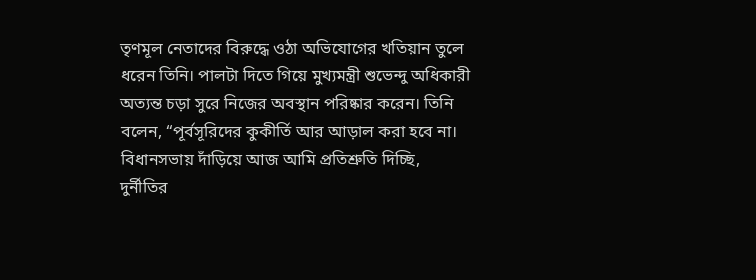তৃণমূল নেতাদের বিরুদ্ধে ওঠা অভিযোগের খতিয়ান তুলে ধরেন তিনি। পালটা দিতে গিয়ে মুখ্যমন্ত্রী শুভেন্দু অধিকারী অত্যন্ত চড়া সুরে নিজের অবস্থান পরিষ্কার করেন। তিনি বলেন, “পূর্বসূরিদের কুকীর্তি আর আড়াল করা হবে না। বিধানসভায় দাঁড়িয়ে আজ আমি প্রতিশ্রুতি দিচ্ছি, দুর্নীতির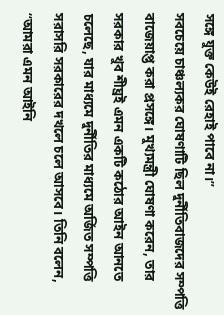সঙ্গে যুক্ত কেউই রেহাই পাবে না।”
সবচেয়ে চাঞ্চল্যকর ঘোষণাটি ছিল দুর্নীতিবাজদের সম্পত্তি বাজেয়াপ্ত করা প্রসঙ্গে। মুখ্যমন্ত্রী ঘোষণা করেন, তার সরকার খুব শীঘ্রই এমন একটি কঠোর আইন আনতে চলেছে, যার মাধ্যমে দুর্নীতির মাধ্যমে অর্জিত সম্পত্তি সরাসরি সরকারের দখলে চলে আসবে। তিনি বলেন, “আমরা এমন আইনি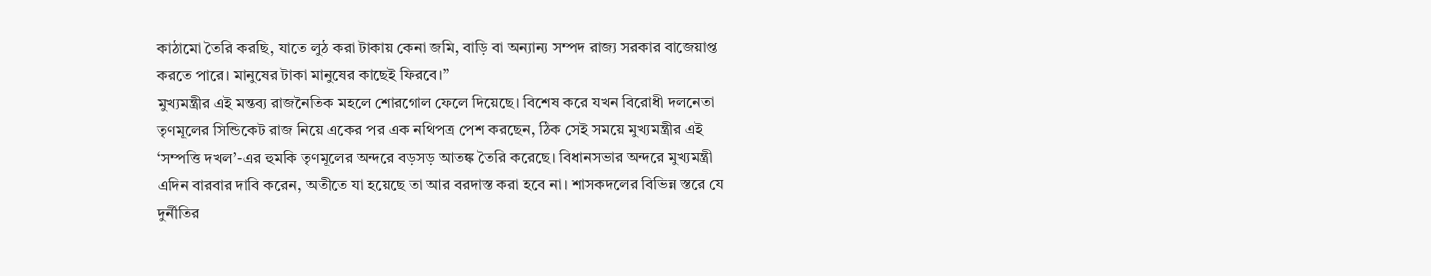কাঠামো তৈরি করছি, যাতে লুঠ করা টাকায় কেনা জমি, বাড়ি বা অন্যান্য সম্পদ রাজ্য সরকার বাজেয়াপ্ত করতে পারে। মানুষের টাকা মানুষের কাছেই ফিরবে।”
মুখ্যমন্ত্রীর এই মন্তব্য রাজনৈতিক মহলে শোরগোল ফেলে দিয়েছে। বিশেষ করে যখন বিরোধী দলনেতা তৃণমূলের সিন্ডিকেট রাজ নিয়ে একের পর এক নথিপত্র পেশ করছেন, ঠিক সেই সময়ে মুখ্যমন্ত্রীর এই ‘সম্পত্তি দখল’-এর হুমকি তৃণমূলের অন্দরে বড়সড় আতঙ্ক তৈরি করেছে। বিধানসভার অন্দরে মুখ্যমন্ত্রী এদিন বারবার দাবি করেন, অতীতে যা হয়েছে তা আর বরদাস্ত করা হবে না। শাসকদলের বিভিন্ন স্তরে যে দুর্নীতির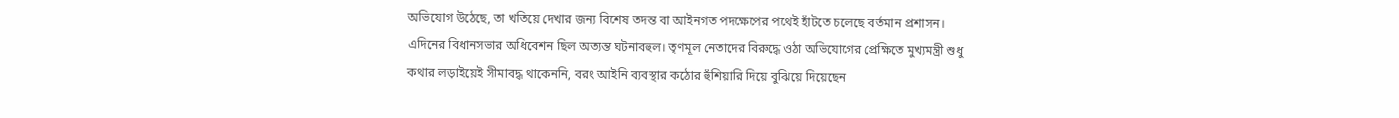অভিযোগ উঠেছে, তা খতিয়ে দেখার জন্য বিশেষ তদন্ত বা আইনগত পদক্ষেপের পথেই হাঁটতে চলেছে বর্তমান প্রশাসন।
এদিনের বিধানসভার অধিবেশন ছিল অত্যন্ত ঘটনাবহুল। তৃণমূল নেতাদের বিরুদ্ধে ওঠা অভিযোগের প্রেক্ষিতে মুখ্যমন্ত্রী শুধু কথার লড়াইয়েই সীমাবদ্ধ থাকেননি, বরং আইনি ব্যবস্থার কঠোর হুঁশিয়ারি দিয়ে বুঝিয়ে দিয়েছেন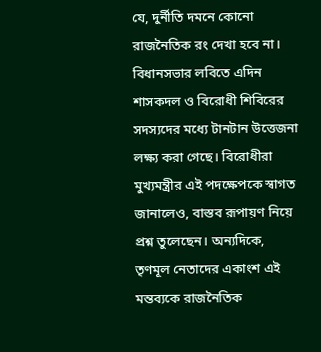যে, দুর্নীতি দমনে কোনো রাজনৈতিক রং দেখা হবে না। বিধানসভার লবিতে এদিন শাসকদল ও বিরোধী শিবিরের সদস্যদের মধ্যে টানটান উত্তেজনা লক্ষ্য করা গেছে। বিরোধীরা মুখ্যমন্ত্রীর এই পদক্ষেপকে স্বাগত জানালেও, বাস্তব রূপায়ণ নিয়ে প্রশ্ন তুলেছেন। অন্যদিকে, তৃণমূল নেতাদের একাংশ এই মন্তব্যকে রাজনৈতিক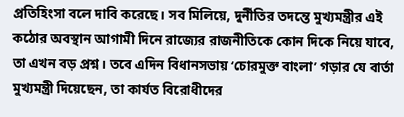প্রতিহিংসা বলে দাবি করেছে। সব মিলিয়ে, দুর্নীতির তদন্তে মুখ্যমন্ত্রীর এই কঠোর অবস্থান আগামী দিনে রাজ্যের রাজনীতিকে কোন দিকে নিয়ে যাবে, তা এখন বড় প্রশ্ন। তবে এদিন বিধানসভায় ‘চোরমুক্ত বাংলা’ গড়ার যে বার্তা মুখ্যমন্ত্রী দিয়েছেন, তা কার্যত বিরোধীদের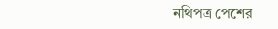নথিপত্র পেশের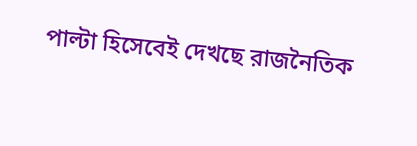পাল্টা হিসেবেই দেখছে রাজনৈতিক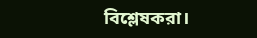বিশ্লেষকরা।